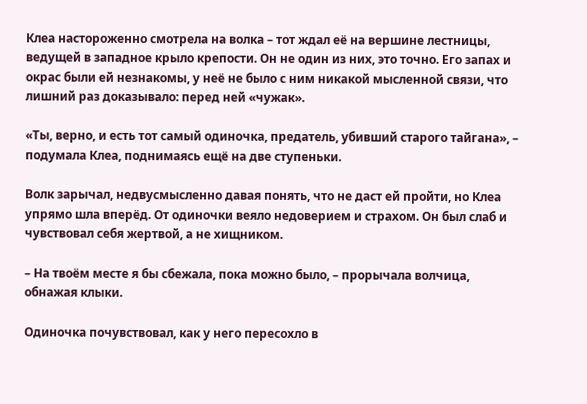Клеа настороженно смотрела на волка – тот ждал её на вершине лестницы, ведущей в западное крыло крепости. Он не один из них, это точно. Его запах и окрас были ей незнакомы, у неё не было с ним никакой мысленной связи, что лишний раз доказывало: перед ней «чужак».

«Ты, верно, и есть тот самый одиночка, предатель, убивший старого тайгана», – подумала Клеа, поднимаясь ещё на две ступеньки.

Волк зарычал, недвусмысленно давая понять, что не даст ей пройти, но Клеа упрямо шла вперёд. От одиночки веяло недоверием и страхом. Он был слаб и чувствовал себя жертвой, а не хищником.

– На твоём месте я бы сбежала, пока можно было, – прорычала волчица, обнажая клыки.

Одиночка почувствовал, как у него пересохло в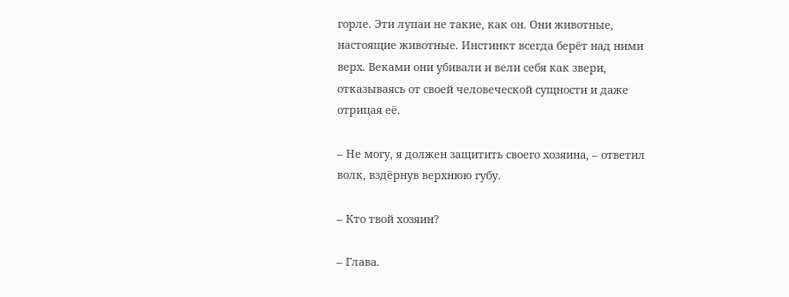горле. Эти лупаи не такие, как он. Они животные, настоящие животные. Инстинкт всегда берёт над ними верх. Веками они убивали и вели себя как звери, отказываясь от своей человеческой сущности и даже отрицая её.

– Не могу, я должен защитить своего хозяина, – ответил волк, вздёрнув верхнюю губу.

– Кто твой хозяин?

– Глава.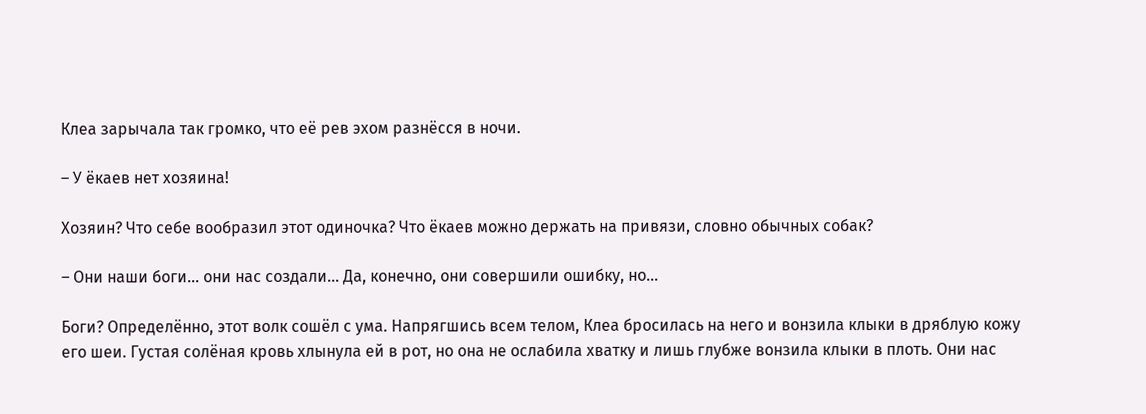Клеа зарычала так громко, что её рев эхом разнёсся в ночи.

– У ёкаев нет хозяина!

Хозяин? Что себе вообразил этот одиночка? Что ёкаев можно держать на привязи, словно обычных собак?

– Они наши боги… они нас создали… Да, конечно, они совершили ошибку, но…

Боги? Определённо, этот волк сошёл с ума. Напрягшись всем телом, Клеа бросилась на него и вонзила клыки в дряблую кожу его шеи. Густая солёная кровь хлынула ей в рот, но она не ослабила хватку и лишь глубже вонзила клыки в плоть. Они нас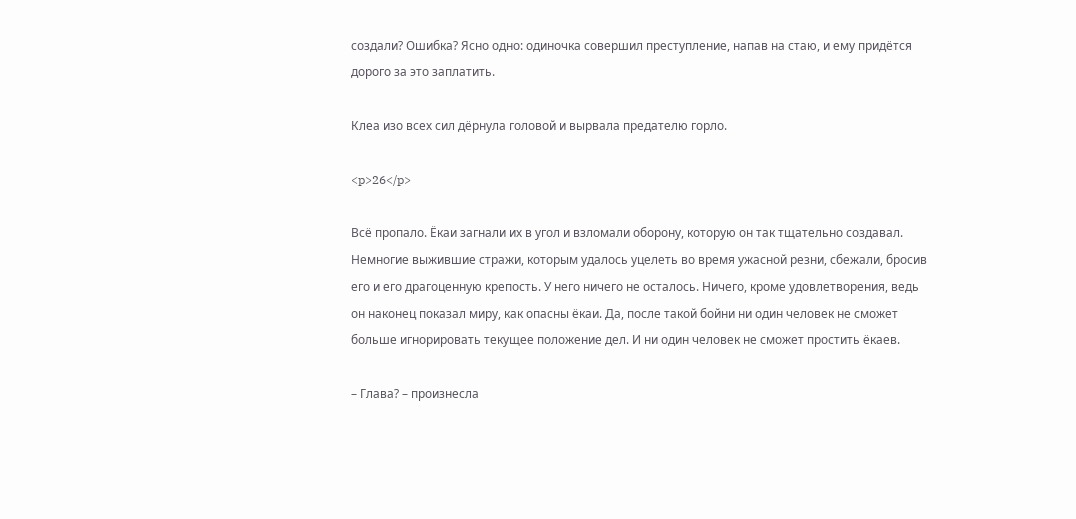создали? Ошибка? Ясно одно: одиночка совершил преступление, напав на стаю, и ему придётся дорого за это заплатить.

Клеа изо всех сил дёрнула головой и вырвала предателю горло.

<p>26</p>

Всё пропало. Ёкаи загнали их в угол и взломали оборону, которую он так тщательно создавал. Немногие выжившие стражи, которым удалось уцелеть во время ужасной резни, сбежали, бросив его и его драгоценную крепость. У него ничего не осталось. Ничего, кроме удовлетворения, ведь он наконец показал миру, как опасны ёкаи. Да, после такой бойни ни один человек не сможет больше игнорировать текущее положение дел. И ни один человек не сможет простить ёкаев.

– Глава? – произнесла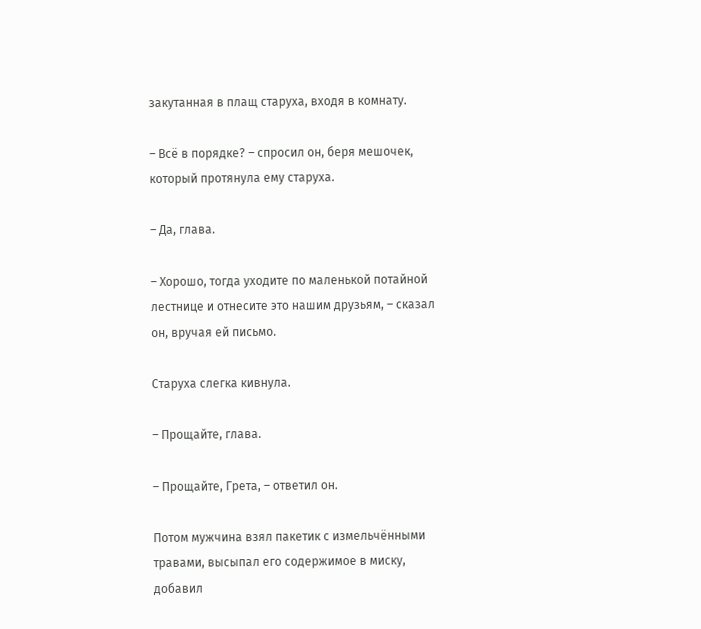закутанная в плащ старуха, входя в комнату.

– Всё в порядке? – спросил он, беря мешочек, который протянула ему старуха.

– Да, глава.

– Хорошо, тогда уходите по маленькой потайной лестнице и отнесите это нашим друзьям, – сказал он, вручая ей письмо.

Старуха слегка кивнула.

– Прощайте, глава.

– Прощайте, Грета, – ответил он.

Потом мужчина взял пакетик с измельчёнными травами, высыпал его содержимое в миску, добавил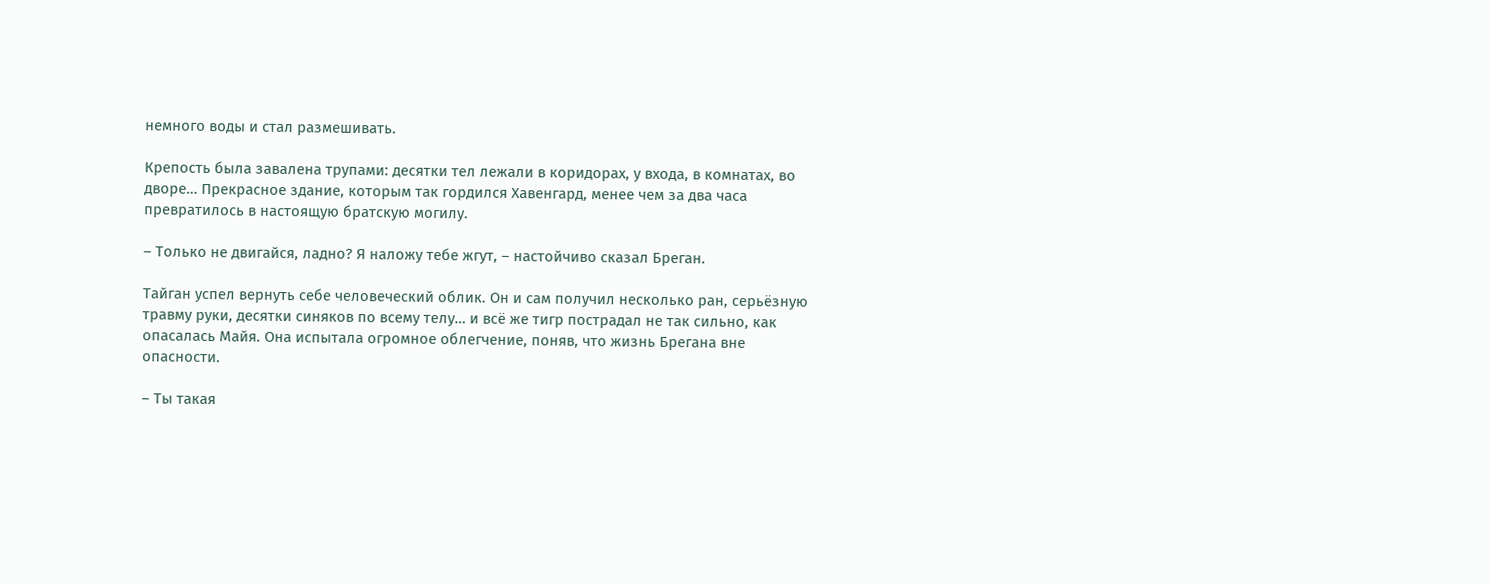немного воды и стал размешивать.

Крепость была завалена трупами: десятки тел лежали в коридорах, у входа, в комнатах, во дворе… Прекрасное здание, которым так гордился Хавенгард, менее чем за два часа превратилось в настоящую братскую могилу.

– Только не двигайся, ладно? Я наложу тебе жгут, – настойчиво сказал Бреган.

Тайган успел вернуть себе человеческий облик. Он и сам получил несколько ран, серьёзную травму руки, десятки синяков по всему телу… и всё же тигр пострадал не так сильно, как опасалась Майя. Она испытала огромное облегчение, поняв, что жизнь Брегана вне опасности.

– Ты такая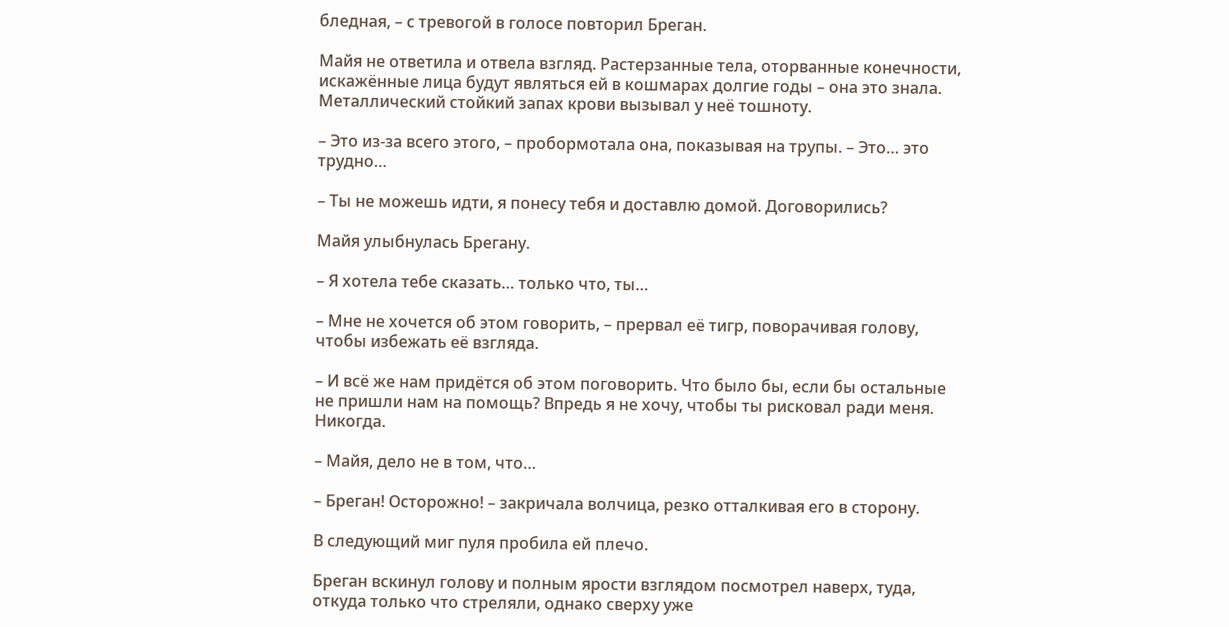бледная, – с тревогой в голосе повторил Бреган.

Майя не ответила и отвела взгляд. Растерзанные тела, оторванные конечности, искажённые лица будут являться ей в кошмарах долгие годы – она это знала. Металлический стойкий запах крови вызывал у неё тошноту.

– Это из-за всего этого, – пробормотала она, показывая на трупы. – Это… это трудно…

– Ты не можешь идти, я понесу тебя и доставлю домой. Договорились?

Майя улыбнулась Брегану.

– Я хотела тебе сказать… только что, ты…

– Мне не хочется об этом говорить, – прервал её тигр, поворачивая голову, чтобы избежать её взгляда.

– И всё же нам придётся об этом поговорить. Что было бы, если бы остальные не пришли нам на помощь? Впредь я не хочу, чтобы ты рисковал ради меня. Никогда.

– Майя, дело не в том, что…

– Бреган! Осторожно! – закричала волчица, резко отталкивая его в сторону.

В следующий миг пуля пробила ей плечо.

Бреган вскинул голову и полным ярости взглядом посмотрел наверх, туда, откуда только что стреляли, однако сверху уже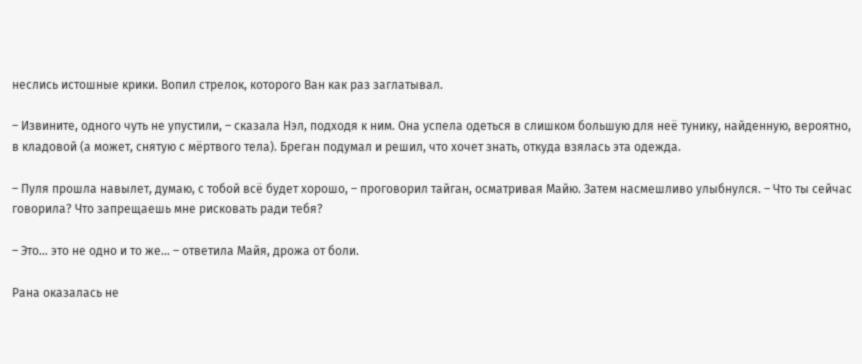неслись истошные крики. Вопил стрелок, которого Ван как раз заглатывал.

– Извините, одного чуть не упустили, – сказала Нэл, подходя к ним. Она успела одеться в слишком большую для неё тунику, найденную, вероятно, в кладовой (а может, снятую с мёртвого тела). Бреган подумал и решил, что хочет знать, откуда взялась эта одежда.

– Пуля прошла навылет, думаю, с тобой всё будет хорошо, – проговорил тайган, осматривая Майю. Затем насмешливо улыбнулся. – Что ты сейчас говорила? Что запрещаешь мне рисковать ради тебя?

– Это… это не одно и то же… – ответила Майя, дрожа от боли.

Рана оказалась не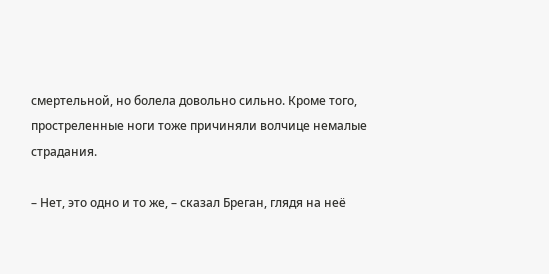смертельной, но болела довольно сильно. Кроме того, простреленные ноги тоже причиняли волчице немалые страдания.

– Нет, это одно и то же, – сказал Бреган, глядя на неё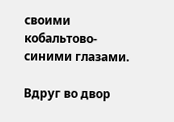своими кобальтово-синими глазами.

Вдруг во двор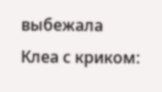выбежала Клеа с криком: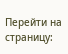Перейти на страницу: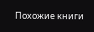Похожие книги